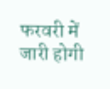फरवरी में जारी होगी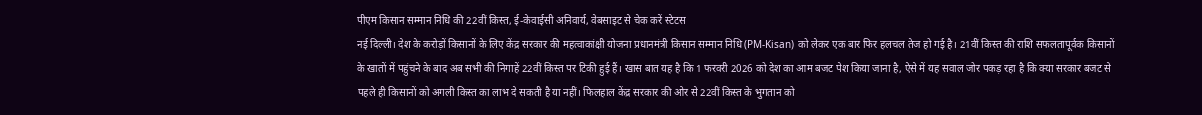पीएम किसान सम्मान निधि की 22वीं किस्त, ई-केवाईसी अनिवार्य, वेबसाइट से चेक करें स्टेटस
नई दिल्ली। देश के करोड़ों किसानों के लिए केंद्र सरकार की महत्वाकांक्षी योजना प्रधानमंत्री किसान सम्मान निधि (PM-Kisan) को लेकर एक बार फिर हलचल तेज हो गई है। 21वीं किस्त की राशि सफलतापूर्वक किसानों के खातों में पहुंचने के बाद अब सभी की निगाहें 22वीं किस्त पर टिकी हुई हैं। खास बात यह है कि 1 फरवरी 2026 को देश का आम बजट पेश किया जाना है, ऐसे में यह सवाल जोर पकड़ रहा है कि क्या सरकार बजट से पहले ही किसानों को अगली किस्त का लाभ दे सकती है या नहीं। फिलहाल केंद्र सरकार की ओर से 22वीं किस्त के भुगतान को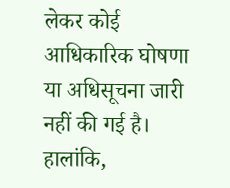लेकर कोई आधिकारिक घोषणा या अधिसूचना जारी नहीं की गई है। हालांकि,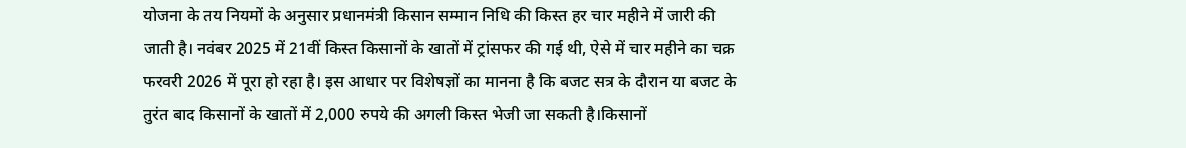योजना के तय नियमों के अनुसार प्रधानमंत्री किसान सम्मान निधि की किस्त हर चार महीने में जारी की जाती है। नवंबर 2025 में 21वीं किस्त किसानों के खातों में ट्रांसफर की गई थी, ऐसे में चार महीने का चक्र फरवरी 2026 में पूरा हो रहा है। इस आधार पर विशेषज्ञों का मानना है कि बजट सत्र के दौरान या बजट के तुरंत बाद किसानों के खातों में 2,000 रुपये की अगली किस्त भेजी जा सकती है।किसानों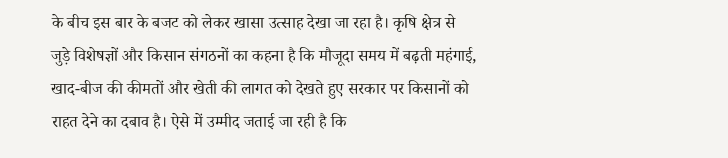के बीच इस बार के बजट को लेकर खासा उत्साह देखा जा रहा है। कृषि क्षेत्र से जुड़े विशेषज्ञों और किसान संगठनों का कहना है कि मौजूदा समय में बढ़ती महंगाई, खाद-बीज की कीमतों और खेती की लागत को देखते हुए सरकार पर किसानों को राहत देने का दबाव है। ऐसे में उम्मीद जताई जा रही है कि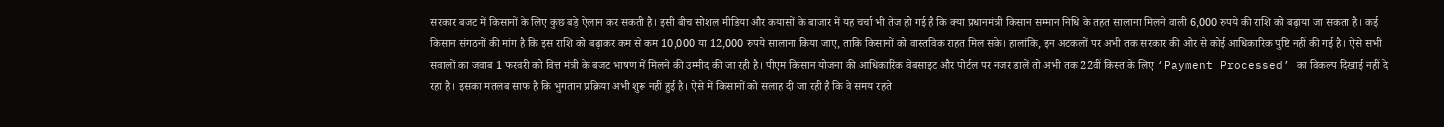सरकार बजट में किसानों के लिए कुछ बड़े ऐलान कर सकती है। इसी बीच सोशल मीडिया और कयासों के बाजार में यह चर्चा भी तेज हो गई है कि क्या प्रधानमंत्री किसान सम्मान निधि के तहत सालाना मिलने वाली 6,000 रुपये की राशि को बढ़ाया जा सकता है। कई किसान संगठनों की मांग है कि इस राशि को बढ़ाकर कम से कम 10,000 या 12,000 रुपये सालाना किया जाए, ताकि किसानों को वास्तविक राहत मिल सके। हालांकि, इन अटकलों पर अभी तक सरकार की ओर से कोई आधिकारिक पुष्टि नहीं की गई है। ऐसे सभी सवालों का जवाब 1 फरवरी को वित्त मंत्री के बजट भाषण में मिलने की उम्मीद की जा रही है। पीएम किसान योजना की आधिकारिक वेबसाइट और पोर्टल पर नजर डालें तो अभी तक 22वीं किस्त के लिए ‘Payment Processed’ का विकल्प दिखाई नहीं दे रहा है। इसका मतलब साफ है कि भुगतान प्रक्रिया अभी शुरू नहीं हुई है। ऐसे में किसानों को सलाह दी जा रही है कि वे समय रहते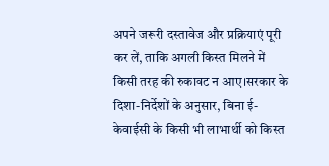अपने जरूरी दस्तावेज और प्रक्रियाएं पूरी कर लें, ताकि अगली किस्त मिलने में किसी तरह की रुकावट न आए।सरकार के दिशा-निर्देशों के अनुसार, बिना ई-केवाईसी के किसी भी लाभार्थी को किस्त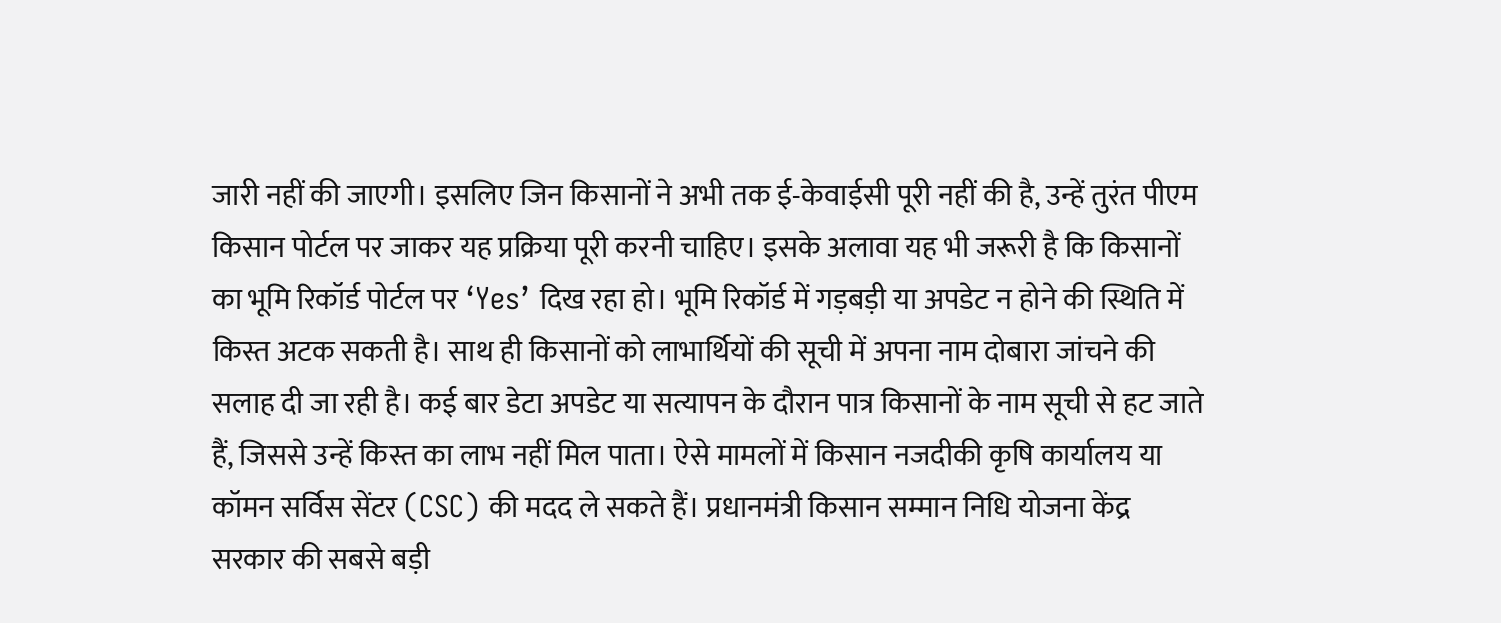जारी नहीं की जाएगी। इसलिए जिन किसानों ने अभी तक ई-केवाईसी पूरी नहीं की है, उन्हें तुरंत पीएम किसान पोर्टल पर जाकर यह प्रक्रिया पूरी करनी चाहिए। इसके अलावा यह भी जरूरी है कि किसानों का भूमि रिकॉर्ड पोर्टल पर ‘Yes’ दिख रहा हो। भूमि रिकॉर्ड में गड़बड़ी या अपडेट न होने की स्थिति में किस्त अटक सकती है। साथ ही किसानों को लाभार्थियों की सूची में अपना नाम दोबारा जांचने की सलाह दी जा रही है। कई बार डेटा अपडेट या सत्यापन के दौरान पात्र किसानों के नाम सूची से हट जाते हैं, जिससे उन्हें किस्त का लाभ नहीं मिल पाता। ऐसे मामलों में किसान नजदीकी कृषि कार्यालय या कॉमन सर्विस सेंटर (CSC) की मदद ले सकते हैं। प्रधानमंत्री किसान सम्मान निधि योजना केंद्र सरकार की सबसे बड़ी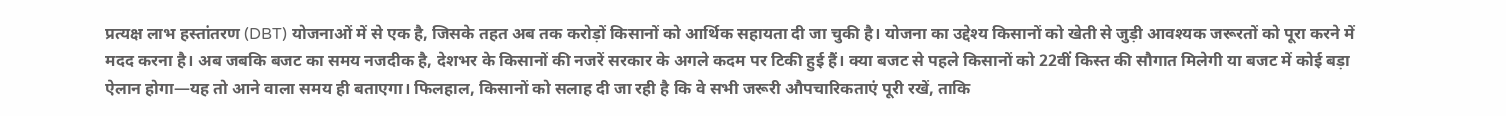प्रत्यक्ष लाभ हस्तांतरण (DBT) योजनाओं में से एक है, जिसके तहत अब तक करोड़ों किसानों को आर्थिक सहायता दी जा चुकी है। योजना का उद्देश्य किसानों को खेती से जुड़ी आवश्यक जरूरतों को पूरा करने में मदद करना है। अब जबकि बजट का समय नजदीक है, देशभर के किसानों की नजरें सरकार के अगले कदम पर टिकी हुई हैं। क्या बजट से पहले किसानों को 22वीं किस्त की सौगात मिलेगी या बजट में कोई बड़ा ऐलान होगा—यह तो आने वाला समय ही बताएगा। फिलहाल, किसानों को सलाह दी जा रही है कि वे सभी जरूरी औपचारिकताएं पूरी रखें, ताकि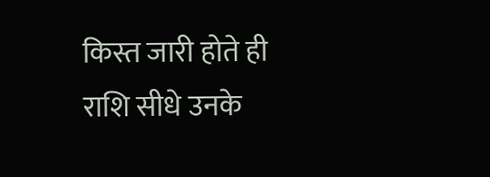किस्त जारी होते ही राशि सीधे उनके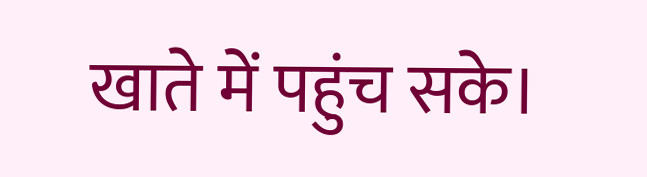खाते में पहुंच सके।